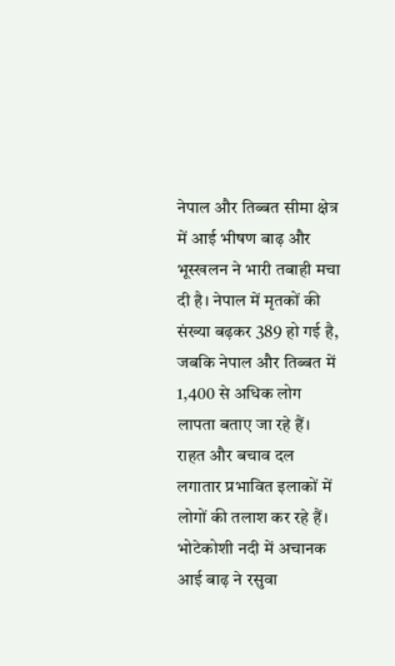नेपाल और तिब्बत सीमा क्षेत्र में आई भीषण बाढ़ और भूस्खलन ने भारी तबाही मचा दी है। नेपाल में मृतकों की संख्या बढ़कर 389 हो गई है, जबकि नेपाल और तिब्बत में 1,400 से अधिक लोग लापता बताए जा रहे हैं। राहत और बचाव दल लगातार प्रभावित इलाकों में लोगों की तलाश कर रहे हैं।
भोटेकोशी नदी में अचानक आई बाढ़ ने रसुवा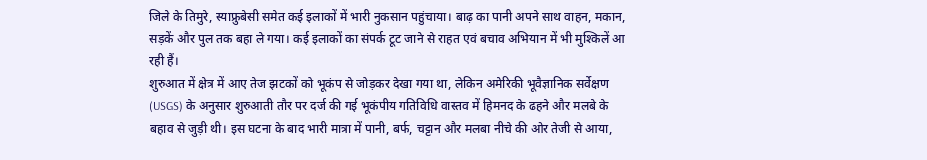जिले के तिमुरे, स्याफ्रुबेसी समेत कई इलाकों में भारी नुकसान पहुंचाया। बाढ़ का पानी अपने साथ वाहन, मकान, सड़कें और पुल तक बहा ले गया। कई इलाकों का संपर्क टूट जाने से राहत एवं बचाव अभियान में भी मुश्किलें आ रही हैं।
शुरुआत में क्षेत्र में आए तेज झटकों को भूकंप से जोड़कर देखा गया था, लेकिन अमेरिकी भूवैज्ञानिक सर्वेक्षण (USGS) के अनुसार शुरुआती तौर पर दर्ज की गई भूकंपीय गतिविधि वास्तव में हिमनद के ढहने और मलबे के बहाव से जुड़ी थी। इस घटना के बाद भारी मात्रा में पानी, बर्फ, चट्टान और मलबा नीचे की ओर तेजी से आया,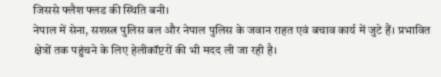जिससे फ्लैश फ्लड की स्थिति बनी।
नेपाल में सेना, सशस्त्र पुलिस बल और नेपाल पुलिस के जवान राहत एवं बचाव कार्य में जुटे हैं। प्रभावित क्षेत्रों तक पहुंचने के लिए हेलीकॉप्टरों की भी मदद ली जा रही है।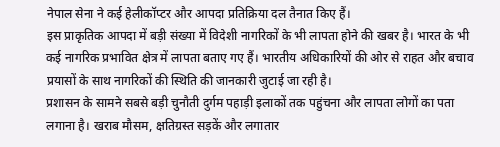नेपाल सेना ने कई हेलीकॉप्टर और आपदा प्रतिक्रिया दल तैनात किए हैं।
इस प्राकृतिक आपदा में बड़ी संख्या में विदेशी नागरिकों के भी लापता होने की खबर है। भारत के भी कई नागरिक प्रभावित क्षेत्र में लापता बताए गए हैं। भारतीय अधिकारियों की ओर से राहत और बचाव प्रयासों के साथ नागरिकों की स्थिति की जानकारी जुटाई जा रही है।
प्रशासन के सामने सबसे बड़ी चुनौती दुर्गम पहाड़ी इलाकों तक पहुंचना और लापता लोगों का पता लगाना है। खराब मौसम, क्षतिग्रस्त सड़कें और लगातार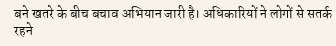बने खतरे के बीच बचाव अभियान जारी है। अधिकारियों ने लोगों से सतर्क रहने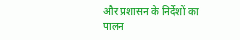और प्रशासन के निर्देशों का पालन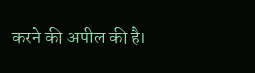करने की अपील की है।